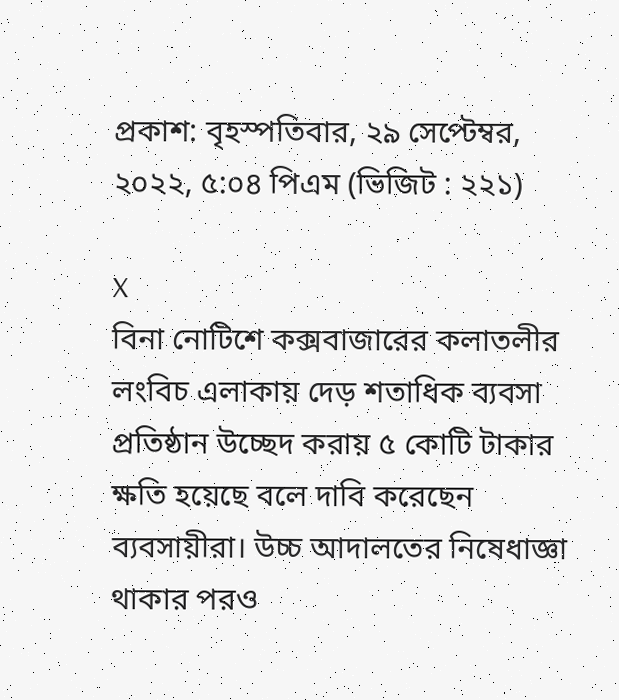প্রকাশ: বৃহস্পতিবার, ২৯ সেপ্টেম্বর, ২০২২, ৫:০৪ পিএম (ভিজিট : ২২১)

X
বিনা নোটিশে কক্সবাজারের কলাতলীর লংবিচ এলাকায় দেড় শতাধিক ব্যবসা প্রতিষ্ঠান উচ্ছেদ করায় ৫ কোটি টাকার ক্ষতি হয়েছে বলে দাবি করেছেন ব্যবসায়ীরা। উচ্চ আদালতের নিষেধাজ্ঞা থাকার পরও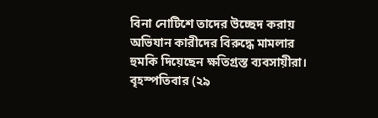বিনা নোটিশে তাদের উচ্ছেদ করায় অভিযান কারীদের বিরুদ্ধে মামলার হুমকি দিয়েছেন ক্ষতিগ্রস্ত ব্যবসায়ীরা।
বৃহস্পতিবার (২৯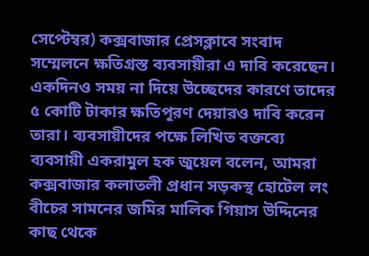সেপ্টেম্বর) কক্সবাজার প্রেসক্লাবে সংবাদ সম্মেলনে ক্ষতিগ্রস্ত ব্যবসায়ীরা এ দাবি করেছেন। একদিনও সময় না দিয়ে উচ্ছেদের কারণে তাদের ৫ কোটি টাকার ক্ষতিপূরণ দেয়ারও দাবি করেন তারা। ব্যবসায়ীদের পক্ষে লিখিত বক্তব্যে ব্যবসায়ী একরামুল হক জুয়েল বলেন, আমরা কক্সবাজার কলাতলী প্রধান সড়কস্থ হোটেল লং বীচের সামনের জমির মালিক গিয়াস উদ্দিনের কাছ থেকে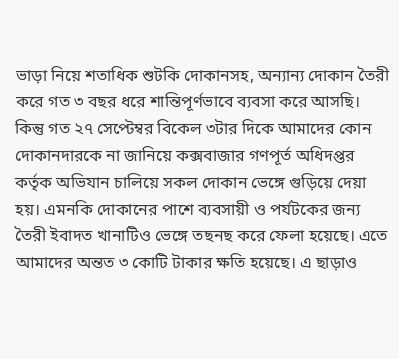ভাড়া নিয়ে শতাধিক শুটকি দোকানসহ, অন্যান্য দোকান তৈরী করে গত ৩ বছর ধরে শান্তিপূর্ণভাবে ব্যবসা করে আসছি।
কিন্তু গত ২৭ সেপ্টেম্বর বিকেল ৩টার দিকে আমাদের কোন দোকানদারকে না জানিয়ে কক্সবাজার গণপূর্ত অধিদপ্তর কর্তৃক অভিযান চালিয়ে সকল দোকান ভেঙ্গে গুড়িয়ে দেয়া হয়। এমনকি দোকানের পাশে ব্যবসায়ী ও পর্যটকের জন্য তৈরী ইবাদত খানাটিও ভেঙ্গে তছনছ করে ফেলা হয়েছে। এতে আমাদের অন্তত ৩ কোটি টাকার ক্ষতি হয়েছে। এ ছাড়াও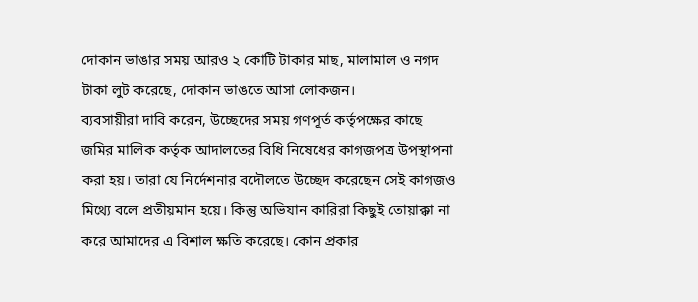দোকান ভাঙার সময় আরও ২ কোটি টাকার মাছ, মালামাল ও নগদ টাকা লুট করেছে, দোকান ভাঙতে আসা লোকজন।
ব্যবসায়ীরা দাবি করেন, উচ্ছেদের সময় গণপূর্ত কর্তৃপক্ষের কাছে জমির মালিক কর্তৃক আদালতের বিধি নিষেধের কাগজপত্র উপস্থাপনা করা হয়। তারা যে নির্দেশনার বদৌলতে উচ্ছেদ করেছেন সেই কাগজও মিথ্যে বলে প্রতীয়মান হয়ে। কিন্তু অভিযান কারিরা কিছুই তোয়াক্কা না করে আমাদের এ বিশাল ক্ষতি করেছে। কোন প্রকার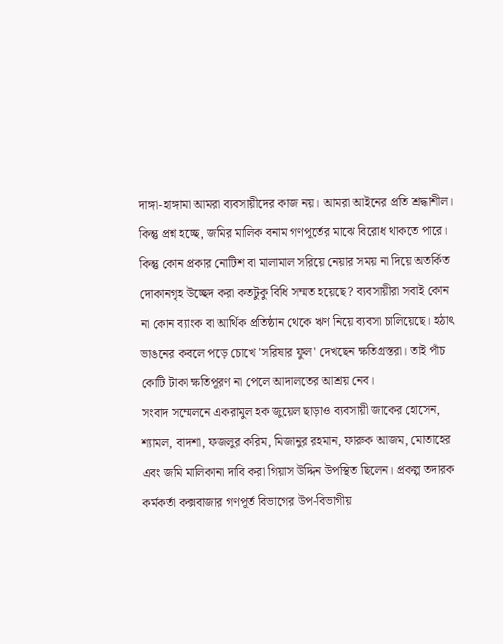দাঙ্গা-হাঙ্গামা আমরা ব্যবসায়ীদের কাজ নয়। আমরা আইনের প্রতি শ্রদ্ধাশীল। কিন্তু প্রশ্ন হচ্ছে, জমির মালিক বনাম গণপূর্তের মাঝে বিরোধ থাকতে পারে। কিন্তু কোন প্রকার নোটিশ বা মালামাল সরিয়ে নেয়ার সময় না দিয়ে অতর্কিত দোকানগৃহ উচ্ছেদ করা কতটুকু বিধি সম্মত হয়েছে? ব্যবসায়ীরা সবাই কোন না কোন ব্যাংক বা আর্থিক প্রতিষ্ঠান থেকে ঋণ নিয়ে ব্যবসা চালিয়েছে। হঠাৎ ভাঙনের কবলে পড়ে চোখে 'সরিষার ফুল' দেখছেন ক্ষতিগ্রস্তরা। তাই পাঁচ কোটি টাকা ক্ষতিপূরণ না পেলে আদালতের আশ্রয় নেব।
সংবাদ সম্মেলনে একরামুল হক জুয়েল ছাড়াও ব্যবসায়ী জাকের হোসেন, শ্যামল, বাদশা, ফজলুর করিম, মিজানুর রহমান, ফারুক আজম, মোতাহের এবং জমি মালিকানা দাবি করা গিয়াস উদ্দিন উপস্থিত ছিলেন। প্রকল্প তদারক কর্মকর্তা কক্সবাজার গণপূর্ত বিভাগের উপ-বিভাগীয়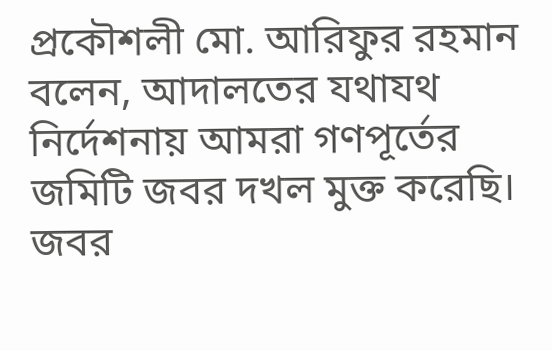প্রকৌশলী মো. আরিফুর রহমান বলেন, আদালতের যথাযথ নির্দেশনায় আমরা গণপূর্তের জমিটি জবর দখল মুক্ত করেছি। জবর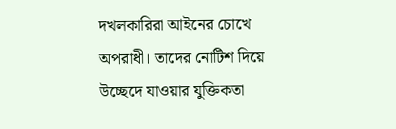দখলকারিরা আইনের চোখে অপরাধী। তাদের নোটিশ দিয়ে উচ্ছেদে যাওয়ার যুক্তিকতা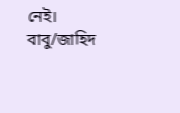নেই।
বাবু/জাহিদ